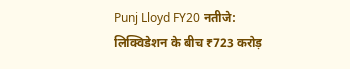Punj Lloyd FY20 नतीजे: लिक्विडेशन के बीच ₹723 करोड़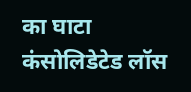का घाटा
कंसोलिडेटेड लॉस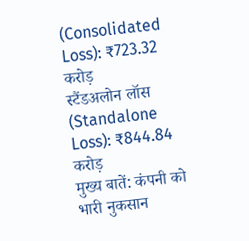(Consolidated Loss): ₹723.32 करोड़
स्टैंडअलोन लॉस (Standalone Loss): ₹844.84 करोड़
मुख्य बातें: कंपनी को भारी नुकसान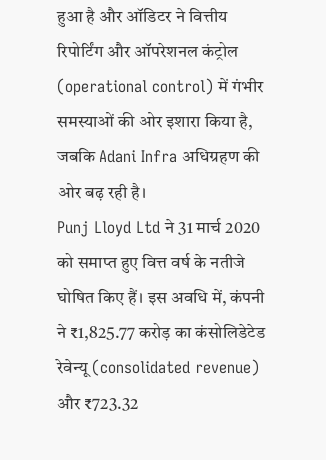हुआ है और ऑडिटर ने वित्तीय रिपोर्टिंग और ऑपरेशनल कंट्रोल (operational control) में गंभीर समस्याओं की ओर इशारा किया है, जबकि Adani Infra अधिग्रहण की ओर बढ़ रही है।
Punj Lloyd Ltd ने 31 मार्च 2020 को समाप्त हुए वित्त वर्ष के नतीजे घोषित किए हैं। इस अवधि में, कंपनी ने ₹1,825.77 करोड़ का कंसोलिडेटेड रेवेन्यू (consolidated revenue) और ₹723.32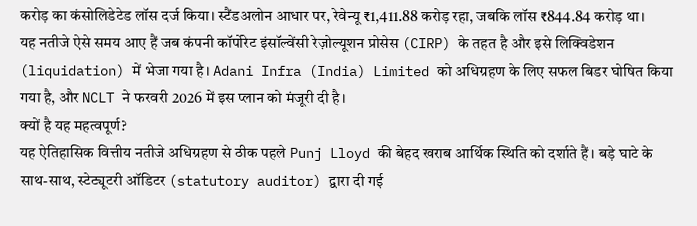करोड़ का कंसोलिडेटेड लॉस दर्ज किया। स्टैंडअलोन आधार पर, रेवेन्यू ₹1,411.88 करोड़ रहा, जबकि लॉस ₹844.84 करोड़ था।
यह नतीजे ऐसे समय आए हैं जब कंपनी कॉर्पोरेट इंसॉल्वेंसी रेज़ोल्यूशन प्रोसेस (CIRP) के तहत है और इसे लिक्विडेशन (liquidation) में भेजा गया है। Adani Infra (India) Limited को अधिग्रहण के लिए सफल बिडर घोषित किया गया है, और NCLT ने फरवरी 2026 में इस प्लान को मंजूरी दी है।
क्यों है यह महत्वपूर्ण?
यह ऐतिहासिक वित्तीय नतीजे अधिग्रहण से ठीक पहले Punj Lloyd की बेहद खराब आर्थिक स्थिति को दर्शाते हैं। बड़े घाटे के साथ-साथ, स्टेट्यूटरी ऑडिटर (statutory auditor) द्वारा दी गई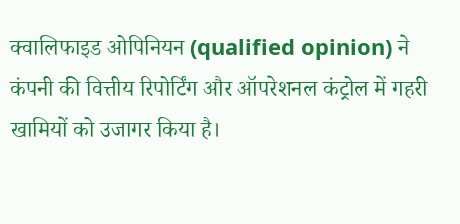क्वालिफाइड ओपिनियन (qualified opinion) ने कंपनी की वित्तीय रिपोर्टिंग और ऑपरेशनल कंट्रोल में गहरी खामियों को उजागर किया है।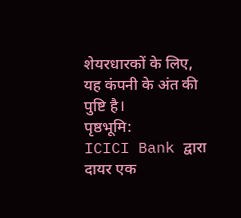शेयरधारकों के लिए, यह कंपनी के अंत की पुष्टि है।
पृष्ठभूमि:
ICICI Bank द्वारा दायर एक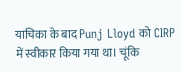याचिका के बाद Punj Lloyd को CIRP में स्वीकार किया गया था। चूंकि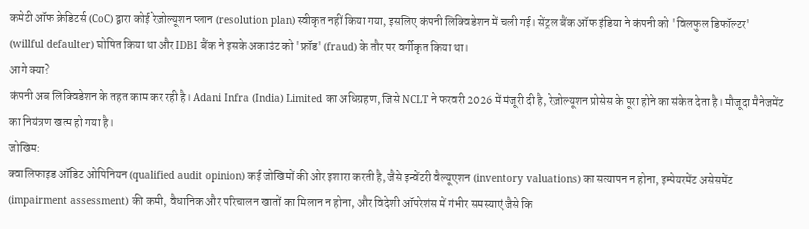कमेटी ऑफ क्रेडिटर्स (CoC) द्वारा कोई रेज़ोल्यूशन प्लान (resolution plan) स्वीकृत नहीं किया गया, इसलिए कंपनी लिक्विडेशन में चली गई। सेंट्रल बैंक ऑफ इंडिया ने कंपनी को 'विलफुल डिफॉल्टर' (willful defaulter) घोषित किया था और IDBI बैंक ने इसके अकाउंट को 'फ्रॉड' (fraud) के तौर पर वर्गीकृत किया था।
आगे क्या?
कंपनी अब लिक्विडेशन के तहत काम कर रही है। Adani Infra (India) Limited का अधिग्रहण, जिसे NCLT ने फरवरी 2026 में मंजूरी दी है, रेज़ोल्यूशन प्रोसेस के पूरा होने का संकेत देता है। मौजूदा मैनेजमेंट का नियंत्रण खत्म हो गया है।
जोखिम:
क्वालिफाइड ऑडिट ओपिनियन (qualified audit opinion) कई जोखिमों की ओर इशारा करती है, जैसे इन्वेंटरी वैल्यूएशन (inventory valuations) का सत्यापन न होना, इम्पेयरमेंट असेसमेंट (impairment assessment) की कमी, वैधानिक और परिचालन खातों का मिलान न होना, और विदेशी ऑपरेशंस में गंभीर समस्याएं जैसे कि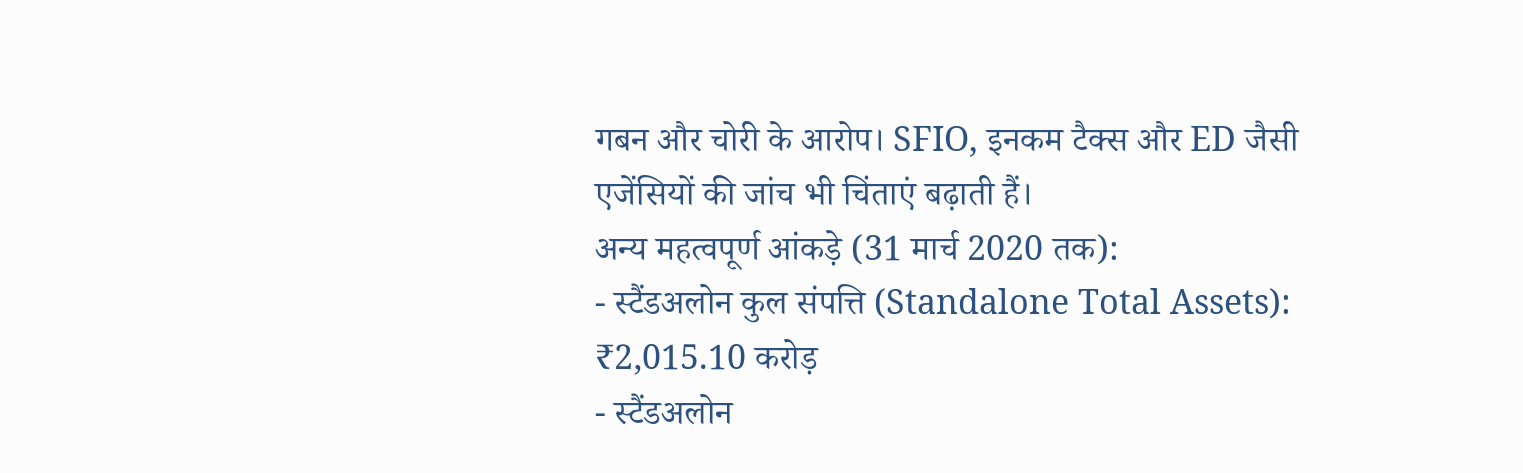गबन और चोरी के आरोप। SFIO, इनकम टैक्स और ED जैसी एजेंसियों की जांच भी चिंताएं बढ़ाती हैं।
अन्य महत्वपूर्ण आंकड़े (31 मार्च 2020 तक):
- स्टैंडअलोन कुल संपत्ति (Standalone Total Assets): ₹2,015.10 करोड़
- स्टैंडअलोन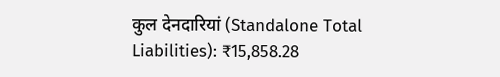कुल देनदारियां (Standalone Total Liabilities): ₹15,858.28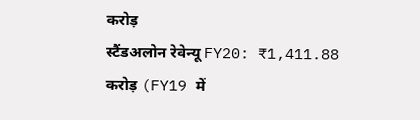करोड़
स्टैंडअलोन रेवेन्यू FY20: ₹1,411.88 करोड़ (FY19 में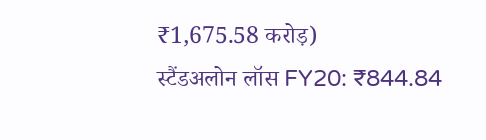₹1,675.58 करोड़)
स्टैंडअलोन लॉस FY20: ₹844.84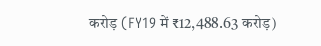करोड़ (FY19 में ₹12,488.63 करोड़)